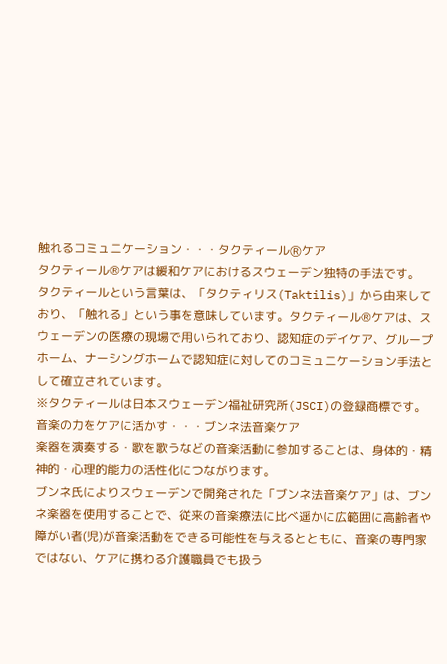触れるコミュニケーション・・・タクティールⓇケア
タクティール®ケアは緩和ケアにおけるスウェーデン独特の手法です。
タクティールという言葉は、「タクティリス(Taktilis)」から由来しており、「触れる」という事を意味しています。タクティール®ケアは、スウェーデンの医療の現場で用いられており、認知症のデイケア、グループホーム、ナーシングホームで認知症に対してのコミュニケーション手法として確立されています。
※タクティールは日本スウェーデン福祉研究所(JSCI)の登録商標です。
音楽の力をケアに活かす・・・ブンネ法音楽ケア
楽器を演奏する・歌を歌うなどの音楽活動に参加することは、身体的・精神的・心理的能力の活性化につながります。
ブンネ氏によりスウェーデンで開発された「ブンネ法音楽ケア」は、ブンネ楽器を使用することで、従来の音楽療法に比べ遥かに広範囲に高齢者や障がい者(児)が音楽活動をできる可能性を与えるとともに、音楽の専門家ではない、ケアに携わる介護職員でも扱う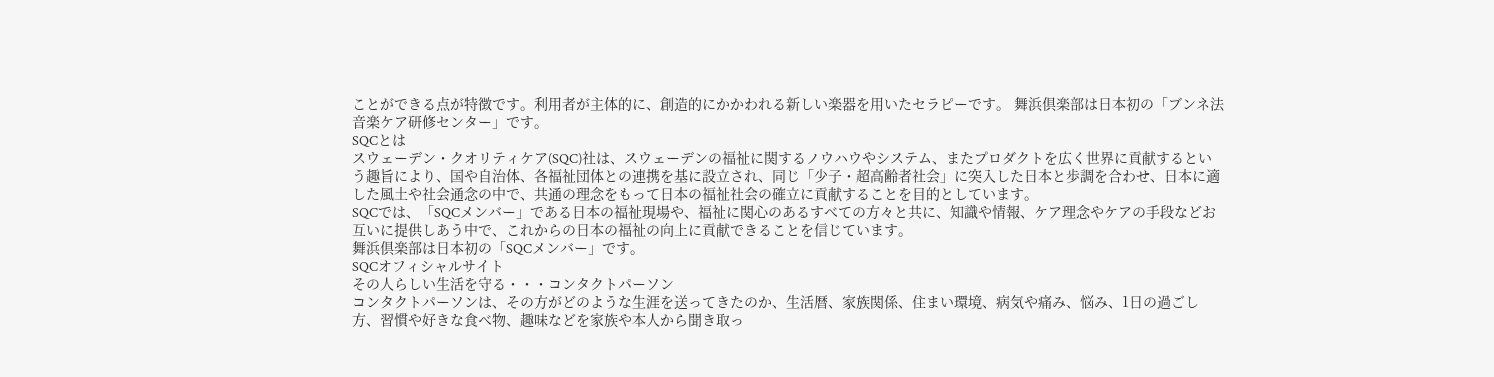ことができる点が特徴です。利用者が主体的に、創造的にかかわれる新しい楽器を用いたセラピーです。 舞浜倶楽部は日本初の「ブンネ法音楽ケア研修センター」です。
SQCとは
スウェーデン・クオリティケア(SQC)社は、スウェーデンの福祉に関するノウハウやシステム、またプロダクトを広く世界に貢献するという趣旨により、国や自治体、各福祉団体との連携を基に設立され、同じ「少子・超高齢者社会」に突入した日本と歩調を合わせ、日本に適した風土や社会通念の中で、共通の理念をもって日本の福祉社会の確立に貢献することを目的としています。
SQCでは、「SQCメンバー」である日本の福祉現場や、福祉に関心のあるすべての方々と共に、知識や情報、ケア理念やケアの手段などお互いに提供しあう中で、これからの日本の福祉の向上に貢献できることを信じています。
舞浜倶楽部は日本初の「SQCメンバー」です。
SQCオフィシャルサイト
その人らしい生活を守る・・・コンタクトパーソン
コンタクトパーソンは、その方がどのような生涯を送ってきたのか、生活暦、家族関係、住まい環境、病気や痛み、悩み、1日の過ごし方、習慣や好きな食べ物、趣味などを家族や本人から聞き取っ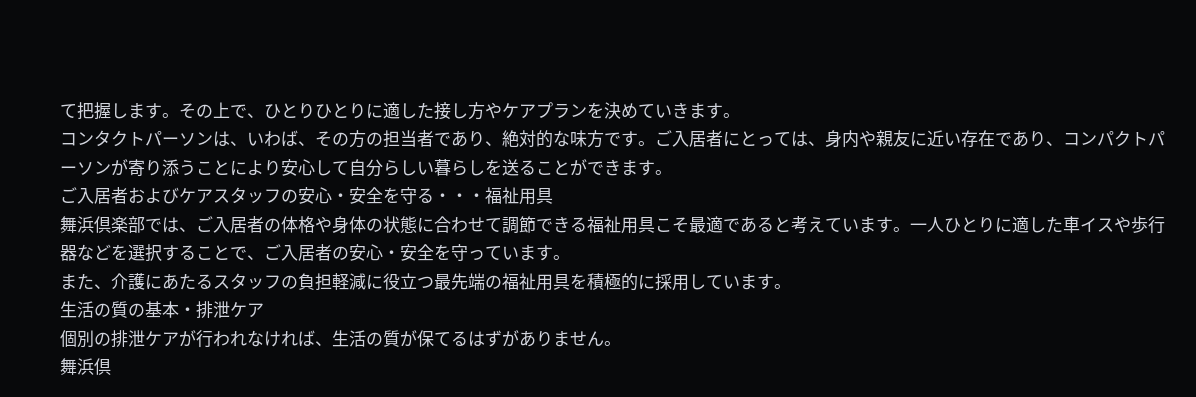て把握します。その上で、ひとりひとりに適した接し方やケアプランを決めていきます。
コンタクトパーソンは、いわば、その方の担当者であり、絶対的な味方です。ご入居者にとっては、身内や親友に近い存在であり、コンパクトパーソンが寄り添うことにより安心して自分らしい暮らしを送ることができます。
ご入居者およびケアスタッフの安心・安全を守る・・・福祉用具
舞浜倶楽部では、ご入居者の体格や身体の状態に合わせて調節できる福祉用具こそ最適であると考えています。一人ひとりに適した車イスや歩行器などを選択することで、ご入居者の安心・安全を守っています。
また、介護にあたるスタッフの負担軽減に役立つ最先端の福祉用具を積極的に採用しています。
生活の質の基本・排泄ケア
個別の排泄ケアが行われなければ、生活の質が保てるはずがありません。
舞浜倶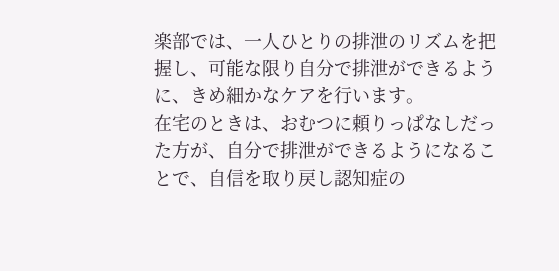楽部では、一人ひとりの排泄のリズムを把握し、可能な限り自分で排泄ができるように、きめ細かなケアを行います。
在宅のときは、おむつに頼りっぱなしだった方が、自分で排泄ができるようになることで、自信を取り戻し認知症の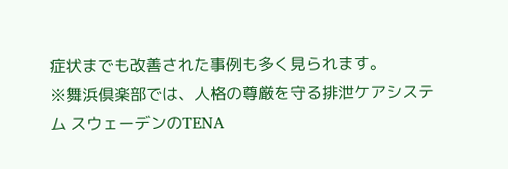症状までも改善された事例も多く見られます。
※舞浜倶楽部では、人格の尊厳を守る排泄ケアシステム スウェーデンのTENA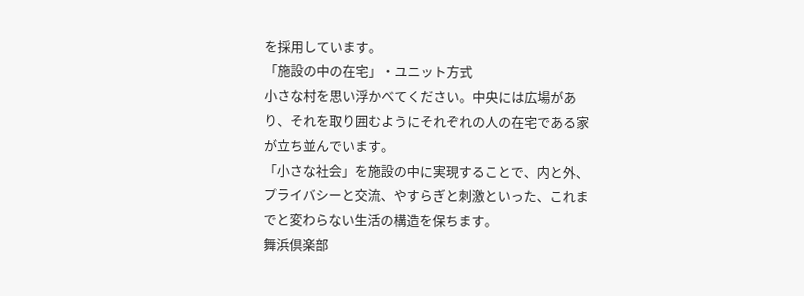を採用しています。
「施設の中の在宅」・ユニット方式
小さな村を思い浮かべてください。中央には広場があり、それを取り囲むようにそれぞれの人の在宅である家が立ち並んでいます。
「小さな社会」を施設の中に実現することで、内と外、プライバシーと交流、やすらぎと刺激といった、これまでと変わらない生活の構造を保ちます。
舞浜倶楽部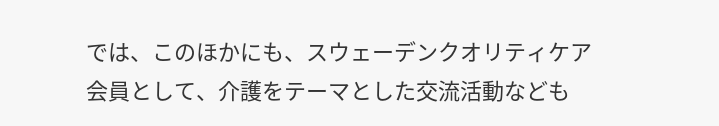では、このほかにも、スウェーデンクオリティケア会員として、介護をテーマとした交流活動なども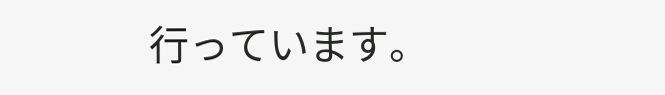行っています。